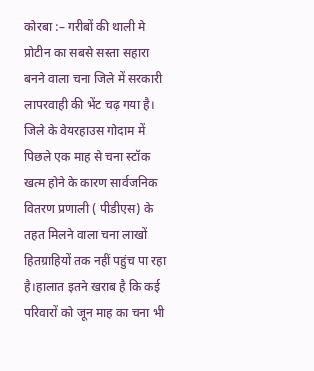कोरबा :– गरीबों की थाली मे प्रोटीन का सबसे सस्ता सहारा बनने वाला चना जिले में सरकारी लापरवाही की भेंट चढ़ गया है। जिले के वेयरहाउस गोदाम में पिछले एक माह से चना स्टॉक खत्म होने के कारण सार्वजनिक वितरण प्रणाली ( पीडीएस) के तहत मिलने वाला चना लाखों हितग्राहियों तक नहीं पहुंच पा रहा है।हालात इतने खराब है कि कई परिवारों को जून माह का चना भी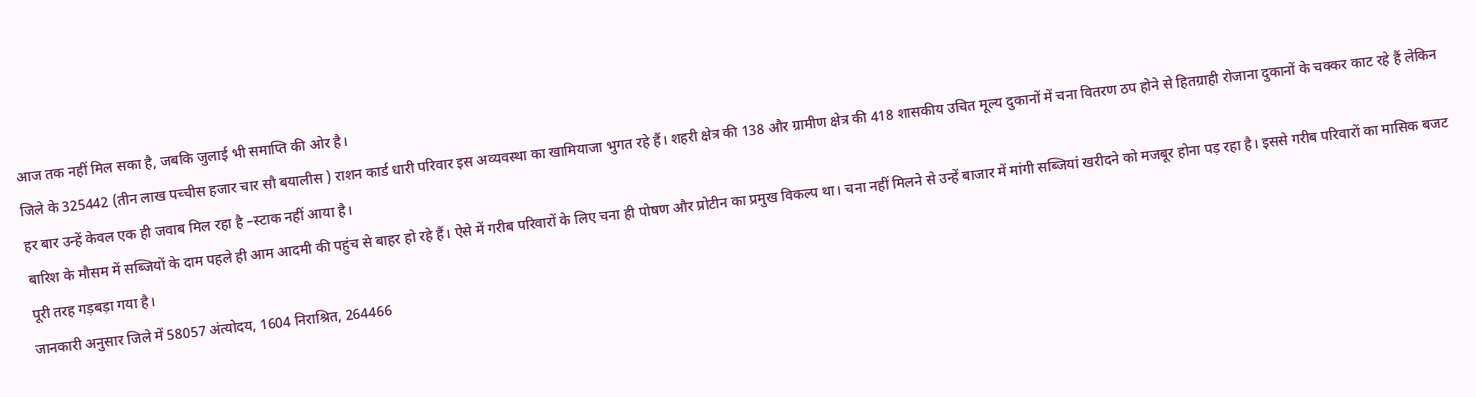आज तक नहीं मिल सका है, जबकि जुलाई भी समाप्ति की ओर है।
जिले के 325442 (तीन लाख पच्चीस हजार चार सौ बयालीस ) राशन कार्ड धारी परिवार इस अव्यवस्था का खामियाजा भुगत रहे हैं। शहरी क्षेत्र की 138 और ग्रामीण क्षेत्र की 418 शासकीय उचित मूल्य दुकानों में चना वितरण ठप होने से हितग्राही रोजाना दुकानों के चक्कर काट रहे हैं लेकिन हर बार उन्हें केवल एक ही जवाब मिल रहा है –स्टाक नहीं आया है।
बारिश के मौसम में सब्जियों के दाम पहले ही आम आदमी की पहुंच से बाहर हो रहे हैं। ऐसे में गरीब परिवारों के लिए चना ही पोषण और प्रोटीन का प्रमुख विकल्प था। चना नहीं मिलने से उन्हें बाजार में मांगी सब्जियां खरीदने को मजबूर होना पड़ रहा है। इससे गरीब परिवारों का मासिक बजट पूरी तरह गड़बड़ा गया है।
जानकारी अनुसार जिले में 58057 अंत्योदय, 1604 निराश्रित, 264466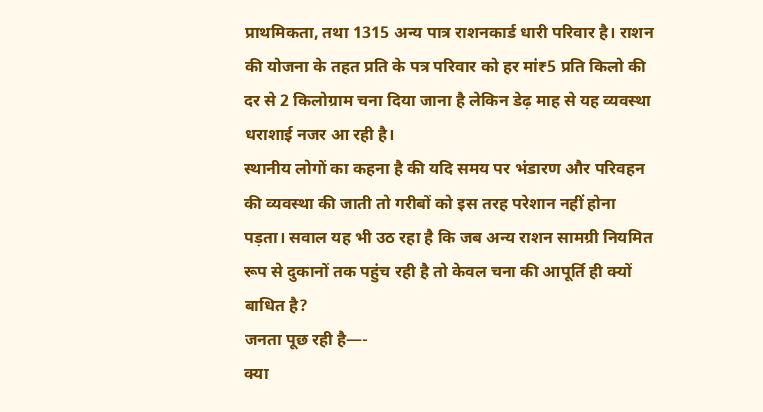प्राथमिकता, तथा 1315 अन्य पात्र राशनकार्ड धारी परिवार है। राशन की योजना के तहत प्रति के पत्र परिवार को हर मां₹5 प्रति किलो की दर से 2 किलोग्राम चना दिया जाना है लेकिन डेढ़ माह से यह व्यवस्था धराशाई नजर आ रही है।
स्थानीय लोगों का कहना है की यदि समय पर भंडारण और परिवहन की व्यवस्था की जाती तो गरीबों को इस तरह परेशान नहीं होना पड़ता। सवाल यह भी उठ रहा है कि जब अन्य राशन सामग्री नियमित रूप से दुकानों तक पहुंच रही है तो केवल चना की आपूर्ति ही क्यों बाधित है?
जनता पूछ रही है—-
क्या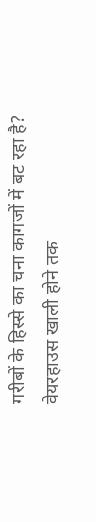गरीबों के हिस्से का चना कागजों में बट रहा है?
वेयरहाउस खाली होने तक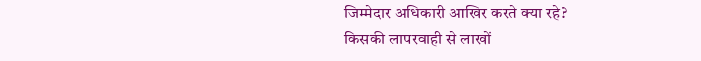जिम्मेदार अधिकारी आखिर करते क्या रहे?
किसकी लापरवाही से लाखों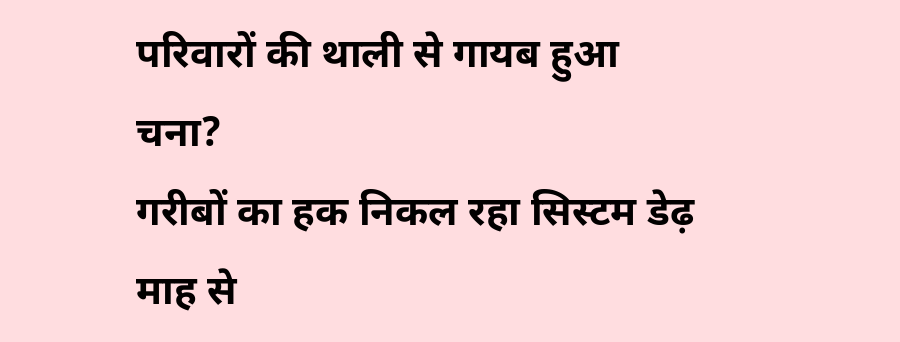परिवारों की थाली से गायब हुआ चना?
गरीबों का हक निकल रहा सिस्टम डेढ़ माह से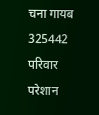चना गायब 325442 परिवार परेशान